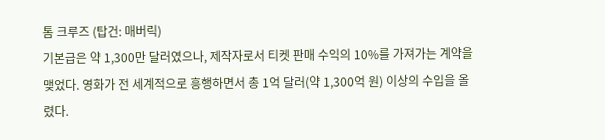톰 크루즈 (탑건: 매버릭)
기본급은 약 1,300만 달러였으나, 제작자로서 티켓 판매 수익의 10%를 가져가는 계약을 맺었다. 영화가 전 세계적으로 흥행하면서 총 1억 달러(약 1,300억 원) 이상의 수입을 올렸다.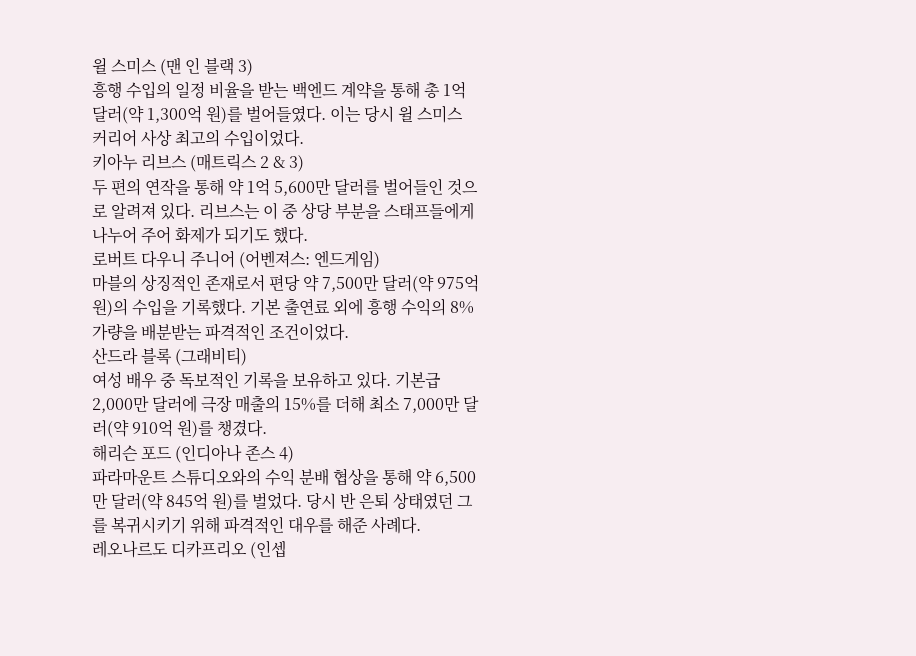윌 스미스 (맨 인 블랙 3)
흥행 수입의 일정 비율을 받는 백엔드 계약을 통해 총 1억 달러(약 1,300억 원)를 벌어들였다. 이는 당시 윌 스미스 커리어 사상 최고의 수입이었다.
키아누 리브스 (매트릭스 2 & 3)
두 편의 연작을 통해 약 1억 5,600만 달러를 벌어들인 것으로 알려져 있다. 리브스는 이 중 상당 부분을 스태프들에게 나누어 주어 화제가 되기도 했다.
로버트 다우니 주니어 (어벤져스: 엔드게임)
마블의 상징적인 존재로서 편당 약 7,500만 달러(약 975억 원)의 수입을 기록했다. 기본 출연료 외에 흥행 수익의 8%가량을 배분받는 파격적인 조건이었다.
산드라 블록 (그래비티)
여성 배우 중 독보적인 기록을 보유하고 있다. 기본급 2,000만 달러에 극장 매출의 15%를 더해 최소 7,000만 달러(약 910억 원)를 챙겼다.
해리슨 포드 (인디아나 존스 4)
파라마운트 스튜디오와의 수익 분배 협상을 통해 약 6,500만 달러(약 845억 원)를 벌었다. 당시 반 은퇴 상태였던 그를 복귀시키기 위해 파격적인 대우를 해준 사례다.
레오나르도 디카프리오 (인셉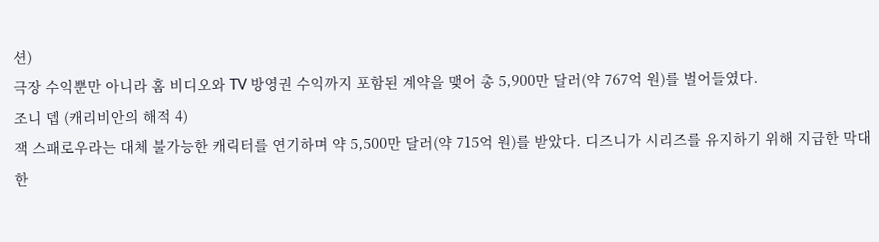션)
극장 수익뿐만 아니라 홈 비디오와 TV 방영권 수익까지 포함된 계약을 맺어 총 5,900만 달러(약 767억 원)를 벌어들였다.
조니 뎁 (캐리비안의 해적 4)
잭 스패로우라는 대체 불가능한 캐릭터를 연기하며 약 5,500만 달러(약 715억 원)를 받았다. 디즈니가 시리즈를 유지하기 위해 지급한 막대한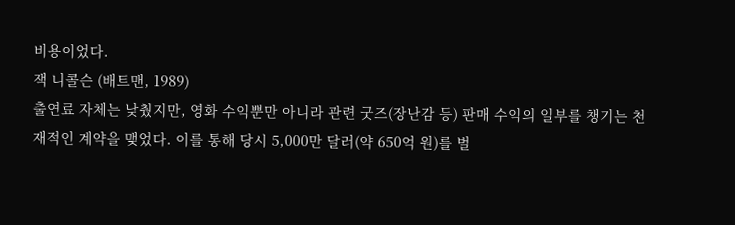비용이었다.
잭 니콜슨 (배트맨, 1989)
출연료 자체는 낮췄지만, 영화 수익뿐만 아니라 관련 굿즈(장난감 등) 판매 수익의 일부를 챙기는 천재적인 계약을 맺었다. 이를 통해 당시 5,000만 달러(약 650억 원)를 벌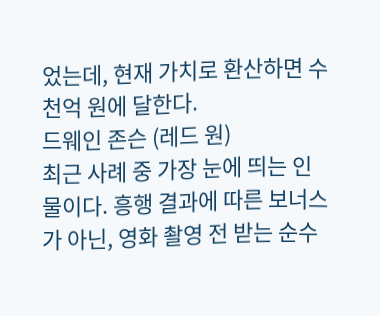었는데, 현재 가치로 환산하면 수천억 원에 달한다.
드웨인 존슨 (레드 원)
최근 사례 중 가장 눈에 띄는 인물이다. 흥행 결과에 따른 보너스가 아닌, 영화 촬영 전 받는 순수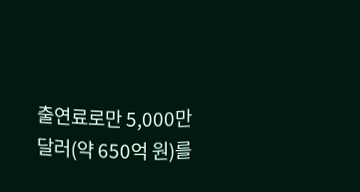출연료로만 5,000만 달러(약 650억 원)를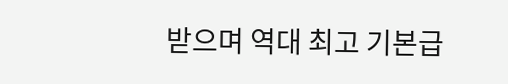받으며 역대 최고 기본급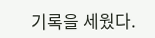기록을 세웠다.